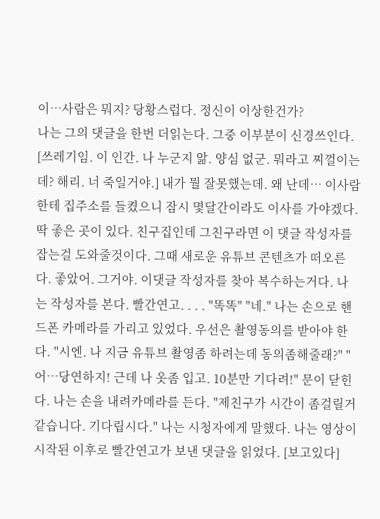이…사람은 뭐지? 당황스럽다. 정신이 이상한건가?
나는 그의 댓글을 한번 더읽는다. 그중 이부분이 신경쓰인다. [쓰레기임. 이 인간. 나 누군지 앎. 양심 없군. 뭐라고 찌껄이는데? 해리. 너 죽일거야.] 내가 뭘 잘못했는데. 왜 난데… 이사람한테 집주소를 들켰으니 잠시 몇달간이라도 이사를 가야겠다. 딱 좋은 곳이 있다. 친구집인데 그친구라면 이 댓글 작성자를 잡는걸 도와줄것이다. 그때 새로운 유튜브 콘텐츠가 떠오른다. 좋았어. 그거야. 이댓글 작성자를 찾아 복수하는거다. 나는 작성자를 본다. 빨간연고. . . . "똑똑" "네." 나는 손으로 핸드폰 카메라를 가리고 있었다. 우선은 촬영동의를 받아야 한다. "시엔. 나 지금 유튜브 촬영좀 하려는데 동의좀해줄래?" "어…당연하지! 근데 나 옷좀 입고. 10분만 기다려!" 문이 닫힌다. 나는 손을 내려카메라를 든다. "제친구가 시간이 좀걸릴거 같습니다. 기다립시다." 나는 시청자에게 말했다. 나는 영상이 시작된 이후로 빨간연고가 보낸 댓글을 읽었다. [보고있다]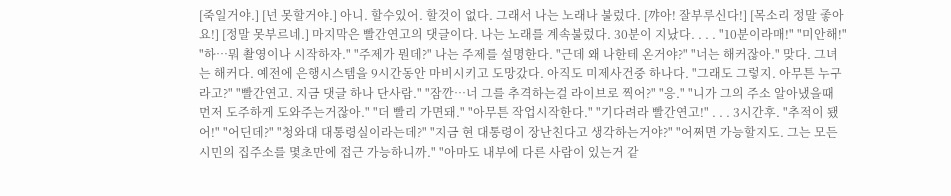[죽일거야.] [넌 못할거야.] 아니. 할수있어. 할것이 없다. 그래서 나는 노래나 불렀다. [꺄아! 잘부루신다!] [목소리 정말 좋아요!] [정말 못부르네.] 마지막은 빨간연고의 댓글이다. 나는 노래를 계속불렀다. 30분이 지났다. . . . "10분이라매!" "미안해!" "하…뭐 촬영이나 시작하자." "주제가 뭔데?" 나는 주제를 설명한다. "근데 왜 나한테 온거야?" "너는 해커잖아." 맞다. 그녀는 해커다. 예전에 은행시스템을 9시간동안 마비시키고 도망갔다. 아직도 미제사건중 하나다. "그래도 그렇지. 아무튼 누구라고?" "빨간연고. 지금 댓글 하나 단사람." "잠깐…너 그를 추격하는걸 라이브로 찍어?" "응." "니가 그의 주소 알아냈을때 먼저 도주하게 도와주는거잖아." "더 빨리 가면돼." "아무튼 작업시작한다." "기다려라 빨간연고!" . . . 3시간후. "추적이 됐어!" "어딘데?" "청와대 대통령실이라는데?" "지금 현 대통령이 장난친다고 생각하는거야?" "어쩌면 가능할지도. 그는 모든 시민의 집주소를 몇초만에 접근 가능하니까." "아마도 내부에 다른 사람이 있는거 같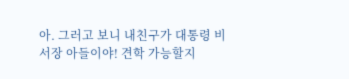아. 그러고 보니 내친구가 대통령 비서장 아들이야! 견학 가능할지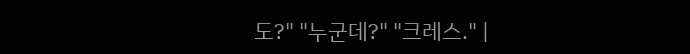도?" "누군데?" "크레스." |